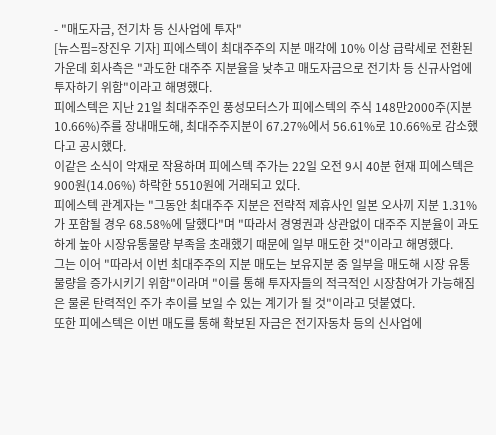- "매도자금, 전기차 등 신사업에 투자"
[뉴스핌=장진우 기자] 피에스텍이 최대주주의 지분 매각에 10% 이상 급락세로 전환된 가운데 회사측은 "과도한 대주주 지분율을 낮추고 매도자금으로 전기차 등 신규사업에 투자하기 위함"이라고 해명했다.
피에스텍은 지난 21일 최대주주인 풍성모터스가 피에스텍의 주식 148만2000주(지분10.66%)주를 장내매도해, 최대주주지분이 67.27%에서 56.61%로 10.66%로 감소했다고 공시했다.
이같은 소식이 악재로 작용하며 피에스텍 주가는 22일 오전 9시 40분 현재 피에스텍은 900원(14.06%) 하락한 5510원에 거래되고 있다.
피에스텍 관계자는 "그동안 최대주주 지분은 전략적 제휴사인 일본 오사끼 지분 1.31%가 포함될 경우 68.58%에 달했다"며 "따라서 경영권과 상관없이 대주주 지분율이 과도하게 높아 시장유통물량 부족을 초래했기 때문에 일부 매도한 것"이라고 해명했다.
그는 이어 "따라서 이번 최대주주의 지분 매도는 보유지분 중 일부을 매도해 시장 유통물량을 증가시키기 위함"이라며 "이를 통해 투자자들의 적극적인 시장참여가 가능해짐은 물론 탄력적인 주가 추이를 보일 수 있는 계기가 될 것"이라고 덧붙였다.
또한 피에스텍은 이번 매도를 통해 확보된 자금은 전기자동차 등의 신사업에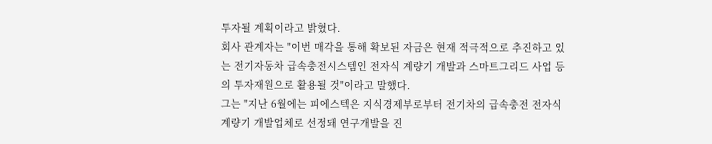투자될 계획이라고 밝혔다.
회사 관계자는 "이번 매각을 통해 확보된 자금은 현재 적극적으로 추진하고 있는 전기자동차 급속충전시스템인 전자식 계량기 개발과 스마트그리드 사업 등의 투자재원으로 활용될 것"이라고 말했다.
그는 "지난 6월에는 피에스텍은 지식경제부로부터 전기차의 급속충전 전자식 계량기 개발업체로 선정돼 연구개발을 진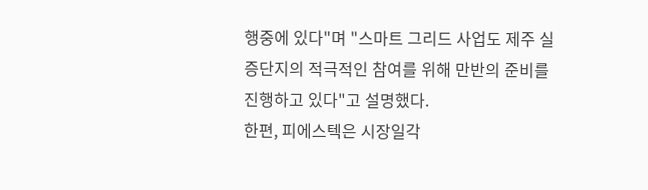행중에 있다"며 "스마트 그리드 사업도 제주 실증단지의 적극적인 참여를 위해 만반의 준비를 진행하고 있다"고 설명했다.
한편, 피에스텍은 시장일각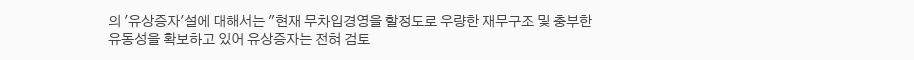의 '유상증자'설에 대해서는 "현재 무차입경영을 할정도로 우량한 재무구조 및 충부한 유동성을 확보하고 있어 유상증자는 전혀 검토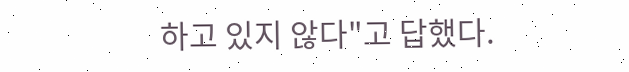하고 있지 않다"고 답했다.